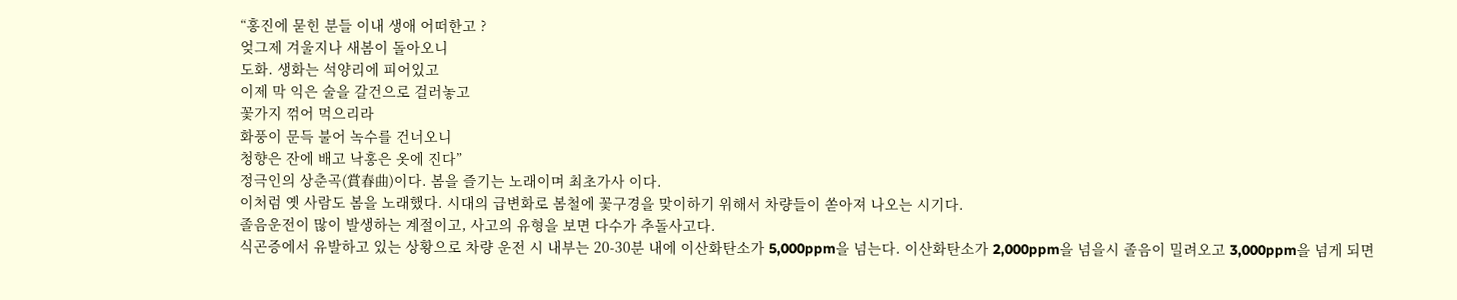“홍진에 묻힌 분들 이내 생애 어떠한고 ?
엊그제 겨울지나 새봄이 돌아오니
도화. 생화는 석양리에 피어있고
이제 막 익은 술을 갈건으로 걸러놓고
꽃가지 꺾어 먹으리라
화풍이 문득 불어 녹수를 건너오니
청향은 잔에 배고 낙홍은 옷에 진다”
정극인의 상춘곡(賞春曲)이다. 봄을 즐기는 노래이며 최초가사 이다.
이처럼 옛 사람도 봄을 노래했다. 시대의 급변화로 봄철에 꽃구경을 맞이하기 위해서 차량들이 쏟아져 나오는 시기다.
졸음운전이 많이 발생하는 계절이고, 사고의 유형을 보면 다수가 추돌사고다.
식곤증에서 유발하고 있는 상황으로 차량 운전 시 내부는 20-30분 내에 이산화탄소가 5,000ppm을 넘는다. 이산화탄소가 2,000ppm을 넘을시 졸음이 밀려오고 3,000ppm을 넘게 되면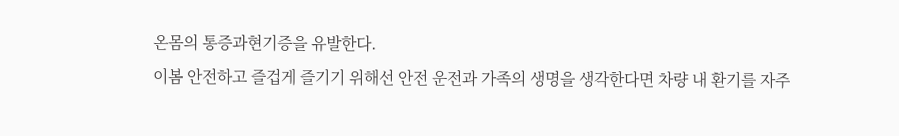온몸의 통증과현기증을 유발한다.
이봄 안전하고 즐겁게 즐기기 위해선 안전 운전과 가족의 생명을 생각한다면 차량 내 환기를 자주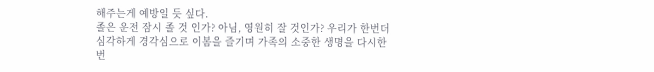해주는게 예방일 듯 싶다.
졸은 운전 잠시 졸 것 인가? 아님, 영원히 잘 것인가? 우리가 한번더 심각하게 경각심으로 이봄을 즐기며 가족의 소중한 생명을 다시한번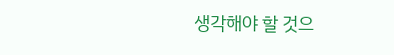생각해야 할 것으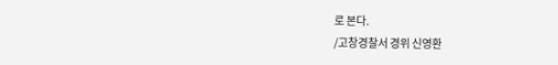로 본다.
/고창경찰서 경위 신영환